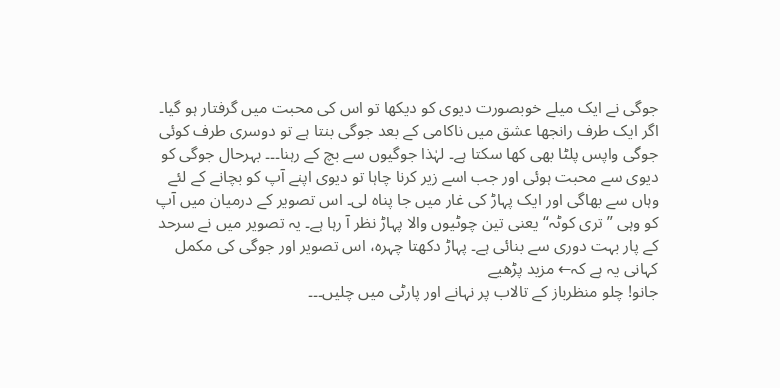جوگی نے ایک میلے خوبصورت دیوی کو دیکھا تو اس کی محبت میں گرفتار ہو گیا۔ اگر ایک طرف رانجھا عشق میں ناکامی کے بعد جوگی بنتا ہے تو دوسری طرف کوئی جوگی واپس پلٹا بھی کھا سکتا ہے۔ لہٰذا جوگیوں سے بچ کے رہنا۔۔۔ بہرحال جوگی کو دیوی سے محبت ہوئی اور جب اسے زیر کرنا چاہا تو دیوی اپنے آپ کو بچانے کے لئے وہاں سے بھاگی اور ایک پہاڑ کی غار میں جا پناہ لی۔ اس تصویر کے درمیان میں آپ کو وہی ”تری کوٹہ“ یعنی تین چوٹیوں والا پہاڑ نظر آ رہا ہے۔ یہ تصویر میں نے سرحد کے پار بہت دوری سے بنائی ہے۔ پہاڑ دکھتا چہرہ، اس تصویر اور جوگی کی مکمل کہانی یہ ہے کہ← مزید پڑھیے
جانو! چلو منظرباز کے تالاب پر نہانے اور پارٹی میں چلیں۔۔۔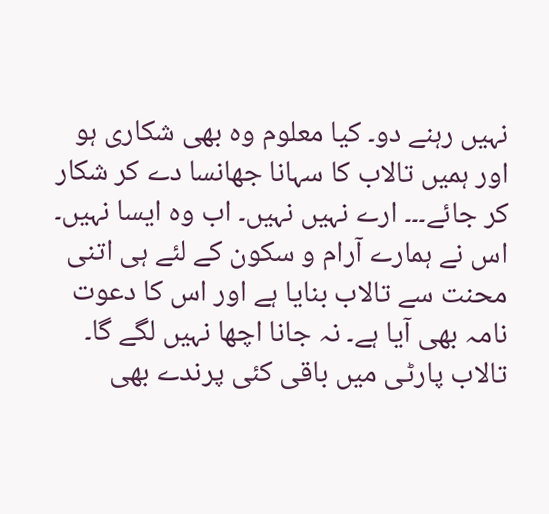نہیں رہنے دو۔ کیا معلوم وہ بھی شکاری ہو اور ہمیں تالاب کا سہانا جھانسا دے کر شکار کر جائے۔۔۔ ارے نہیں نہیں۔ اب وہ ایسا نہیں۔ اس نے ہمارے آرام و سکون کے لئے ہی اتنی محنت سے تالاب بنایا ہے اور اس کا دعوت نامہ بھی آیا ہے۔ نہ جانا اچھا نہیں لگے گا۔ تالاب پارٹی میں باقی کئی پرندے بھی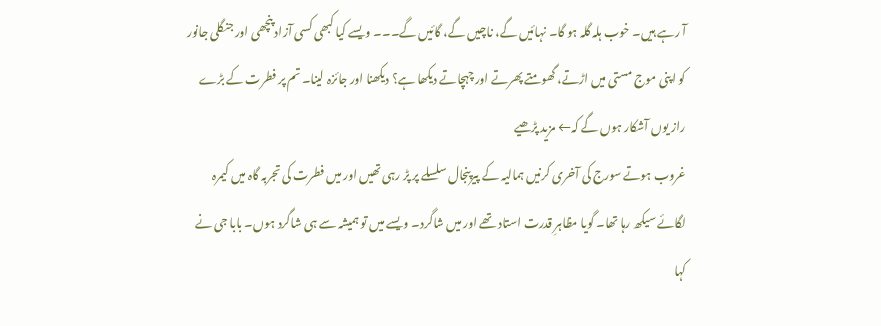آ رہے ہیں۔ خوب ہلہ گلہ ہو گا۔ نہائیں گے، ناچیں گے، گائیں گے۔۔۔ ویسے کیا کبھی کسی آزاد پنچھی اور جنگلی جانور کو اپنی موج مستی میں اڑتے، گھومتے پھرتے اور چہچاتے دیکھا ہے؟ دیکھنا اور جائزہ لینا۔ تم پر فطرت کے بڑے راز یوں آشکار ہوں گے کہ← مزید پڑھیے
غروب ہوتے سورج کی آخری کرنیں ہمالیہ کے پیرپنجال سلسلے پر پڑ رہی تھیں اور میں فطرت کی تجربہ گاہ میں کیمرہ لگائے سیکھ رہا تھا۔ گویا مظاہرِ قدرت استاد تھے اور میں شاگرد۔ ویسے میں تو ہمیشہ سے ہی شاگرد ہوں۔ بابا جی نے کہا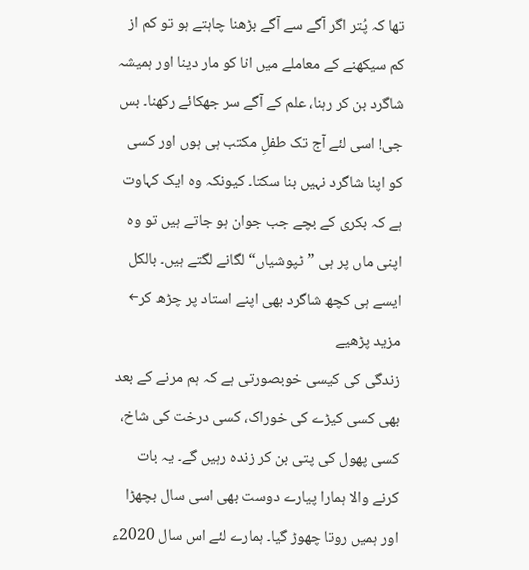تھا کہ پُتر اگر آگے سے آگے بڑھنا چاہتے ہو تو کم از کم سیکھنے کے معاملے میں انا کو مار دینا اور ہمیشہ شاگرد بن کر رہنا، علم کے آگے سر جھکائے رکھنا۔ بس جی! اسی لئے آج تک طفلِ مکتب ہی ہوں اور کسی کو اپنا شاگرد نہیں بنا سکتا۔ کیونکہ وہ ایک کہاوت ہے کہ بکری کے بچے جب جوان ہو جاتے ہیں تو وہ اپنی ماں پر ہی ”ٹپوشیاں“ لگانے لگتے ہیں۔ بالکل ایسے ہی کچھ شاگرد بھی اپنے استاد پر چڑھ کر← مزید پڑھیے
زندگی کی کیسی خوبصورتی ہے کہ ہم مرنے کے بعد بھی کسی کیڑے کی خوراک، کسی درخت کی شاخ، کسی پھول کی پتی بن کر زندہ رہیں گے۔ یہ بات کرنے والا ہمارا پیارے دوست بھی اسی سال بچھڑا اور ہمیں روتا چھوڑ گیا۔ ہمارے لئے اس سال 2020ء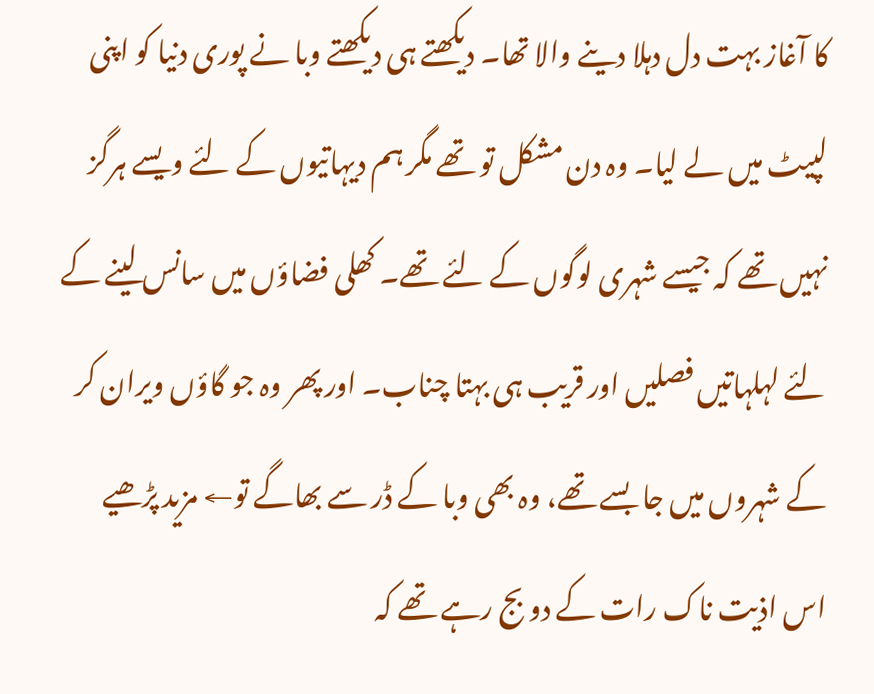کا آغاز بہت دل دہلا دینے والا تھا۔ دیکھتے ہی دیکھتے وبا نے پوری دنیا کو اپنی لپیٹ میں لے لیا۔ وہ دن مشکل تو تھے مگر ہم دیہاتیوں کے لئے ویسے ہرگز نہیں تھے کہ جیسے شہری لوگوں کے لئے تھے۔ کھلی فضاؤں میں سانس لینے کے لئے لہلہاتیں فصلیں اور قریب ہی بہتا چناب۔ اور پھر وہ جو گاؤں ویران کر کے شہروں میں جا بسے تھے، وہ بھی وبا کے ڈر سے بھاگے تو← مزید پڑھیے
اس اذیت ناک رات کے دو بج رہے تھے کہ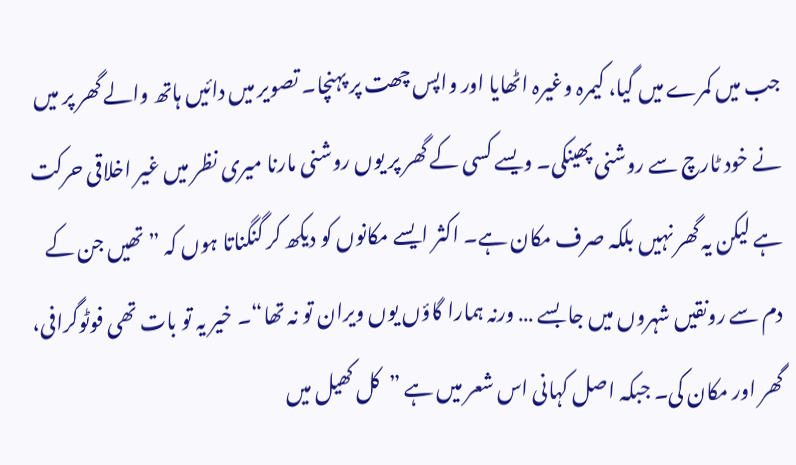جب میں کمرے میں گیا، کیمرہ وغیرہ اٹھایا اور واپس چھت پر پہنچا۔ تصویر میں دائیں ہاتھ والے گھر پر میں نے خود ٹارچ سے روشنی پھینکی۔ ویسے کسی کے گھر پر یوں روشنی مارنا میری نظر میں غیر اخلاقی حرکت ہے لیکن یہ گھر نہیں بلکہ صرف مکان ہے۔ اکثر ایسے مکانوں کو دیکھ کر گنگناتا ہوں کہ ”تھیں جن کے دم سے رونقیں شہروں میں جا بسے … ورنہ ہمارا گاؤں یوں ویران تو نہ تھا“۔ خیر یہ تو بات تھی فوٹوگرافی، گھر اور مکان کی۔ جبکہ اصل کہانی اس شعر میں ہے ”کل کھیل میں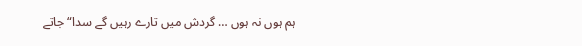ہم ہوں نہ ہوں … گردش میں تارے رہیں گے سدا“ جاتے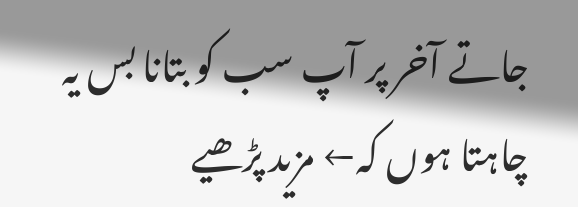جاتے آخر پر آپ سب کو بتانا بس یہ چاہتا ہوں کہ← مزید پڑھیے